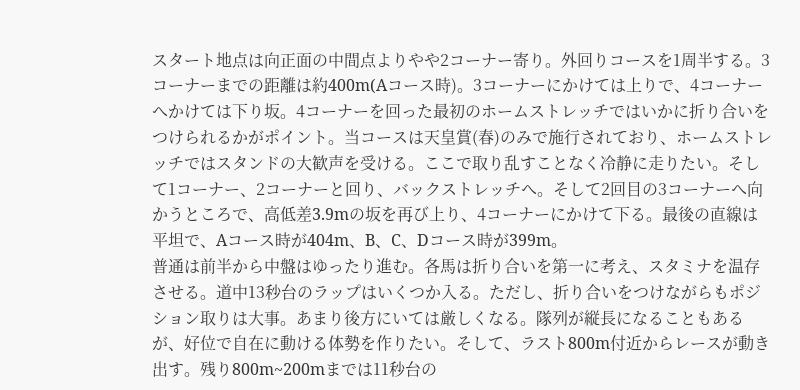スタート地点は向正面の中間点よりやや2コーナー寄り。外回りコースを1周半する。3コーナーまでの距離は約400m(Aコース時)。3コーナーにかけては上りで、4コーナーへかけては下り坂。4コーナーを回った最初のホームストレッチではいかに折り合いをつけられるかがポイント。当コースは天皇賞(春)のみで施行されており、ホームストレッチではスタンドの大歓声を受ける。ここで取り乱すことなく冷静に走りたい。そして1コーナー、2コーナーと回り、バックストレッチへ。そして2回目の3コーナーへ向かうところで、高低差3.9mの坂を再び上り、4コーナーにかけて下る。最後の直線は平坦で、Aコース時が404m、B、C、Dコース時が399m。
普通は前半から中盤はゆったり進む。各馬は折り合いを第一に考え、スタミナを温存させる。道中13秒台のラップはいくつか入る。ただし、折り合いをつけながらもポジション取りは大事。あまり後方にいては厳しくなる。隊列が縦長になることもあるが、好位で自在に動ける体勢を作りたい。そして、ラスト800m付近からレースが動き出す。残り800m~200mまでは11秒台の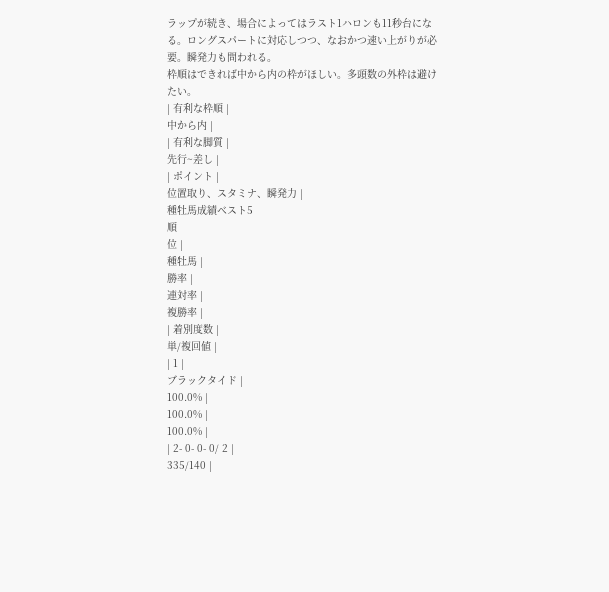ラップが続き、場合によってはラスト1ハロンも11秒台になる。ロングスパートに対応しつつ、なおかつ速い上がりが必要。瞬発力も問われる。
枠順はできれば中から内の枠がほしい。多頭数の外枠は避けたい。
| 有利な枠順 |
中から内 |
| 有利な脚質 |
先行~差し |
| ポイント |
位置取り、スタミナ、瞬発力 |
種牡馬成績ベスト5
順
位 |
種牡馬 |
勝率 |
連対率 |
複勝率 |
| 着別度数 |
単/複回値 |
| 1 |
ブラックタイド |
100.0% |
100.0% |
100.0% |
| 2- 0- 0- 0/ 2 |
335/140 |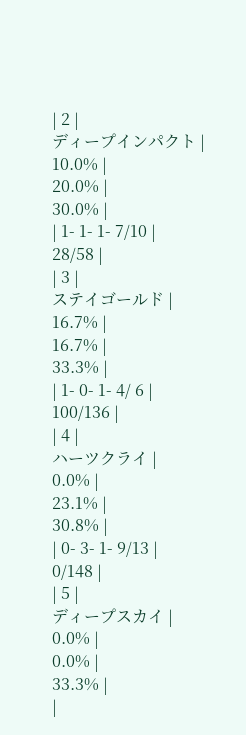| 2 |
ディープインパクト |
10.0% |
20.0% |
30.0% |
| 1- 1- 1- 7/10 |
28/58 |
| 3 |
ステイゴールド |
16.7% |
16.7% |
33.3% |
| 1- 0- 1- 4/ 6 |
100/136 |
| 4 |
ハーツクライ |
0.0% |
23.1% |
30.8% |
| 0- 3- 1- 9/13 |
0/148 |
| 5 |
ディープスカイ |
0.0% |
0.0% |
33.3% |
|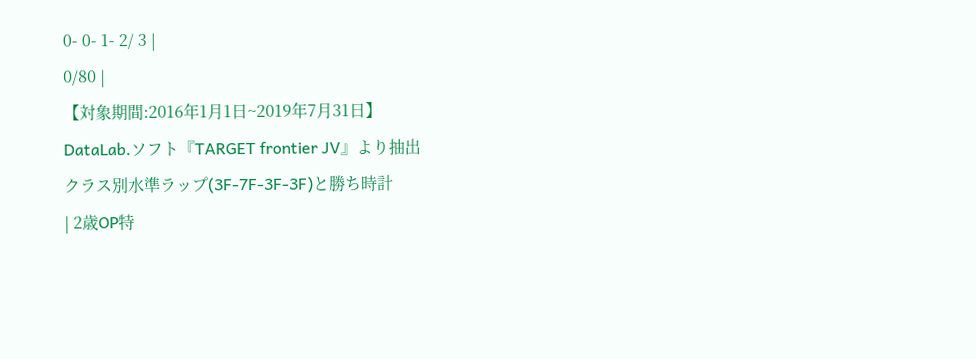0- 0- 1- 2/ 3 |
0/80 |
【対象期間:2016年1月1日~2019年7月31日】
DataLab.ソフト『TARGET frontier JV』より抽出
クラス別水準ラップ(3F-7F-3F-3F)と勝ち時計
| 2歳OP特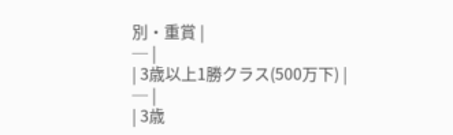別・重賞 |
─ |
| 3歳以上1勝クラス(500万下) |
─ |
| 3歳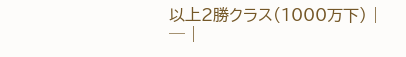以上2勝クラス(1000万下) |
─ |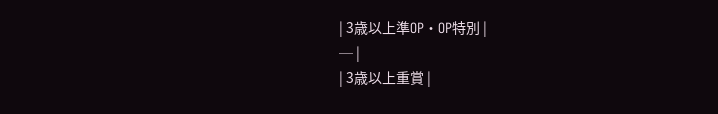| 3歳以上準OP・OP特別 |
─ |
| 3歳以上重賞 |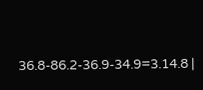36.8-86.2-36.9-34.9=3.14.8 |